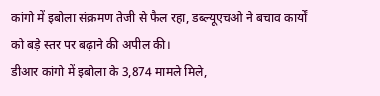कांगो में इबोला संक्रमण तेजी से फैल रहा, डब्ल्यूएचओ ने बचाव कार्यों को बड़े स्तर पर बढ़ाने की अपील की।
डीआर कांगो में इबोला के 3,874 मामले मिले,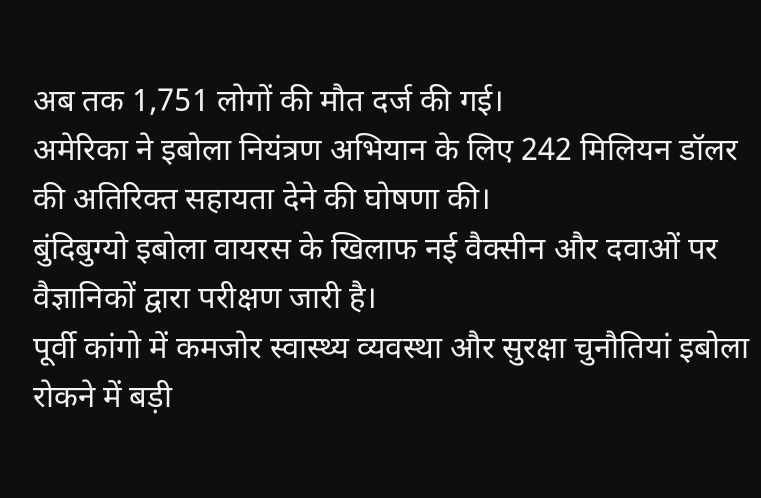अब तक 1,751 लोगों की मौत दर्ज की गई।
अमेरिका ने इबोला नियंत्रण अभियान के लिए 242 मिलियन डॉलर की अतिरिक्त सहायता देने की घोषणा की।
बुंदिबुग्यो इबोला वायरस के खिलाफ नई वैक्सीन और दवाओं पर वैज्ञानिकों द्वारा परीक्षण जारी है।
पूर्वी कांगो में कमजोर स्वास्थ्य व्यवस्था और सुरक्षा चुनौतियां इबोला रोकने में बड़ी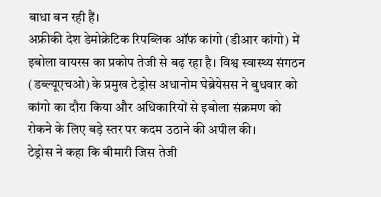बाधा बन रही हैं।
अफ्रीकी देश डेमोक्रेटिक रिपब्लिक ऑफ कांगो (डीआर कांगो) में इबोला वायरस का प्रकोप तेजी से बढ़ रहा है। विश्व स्वास्थ्य संगठन (डब्ल्यूएचओ) के प्रमुख टेड्रोस अधानोम घेब्रेयेसस ने बुधवार को कांगो का दौरा किया और अधिकारियों से इबोला संक्रमण को रोकने के लिए बड़े स्तर पर कदम उठाने की अपील की।
टेड्रोस ने कहा कि बीमारी जिस तेजी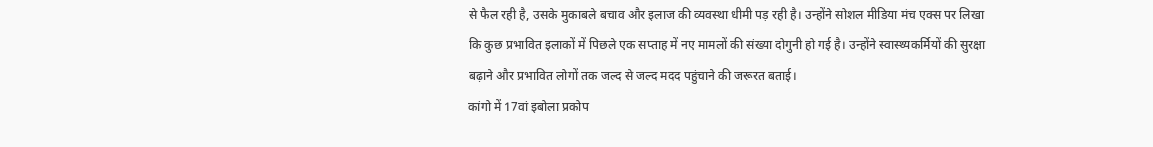से फैल रही है, उसके मुकाबले बचाव और इलाज की व्यवस्था धीमी पड़ रही है। उन्होंने सोशल मीडिया मंच एक्स पर लिखा कि कुछ प्रभावित इलाकों में पिछले एक सप्ताह में नए मामलों की संख्या दोगुनी हो गई है। उन्होंने स्वास्थ्यकर्मियों की सुरक्षा बढ़ाने और प्रभावित लोगों तक जल्द से जल्द मदद पहुंचाने की जरूरत बताई।
कांगो में 17वां इबोला प्रकोप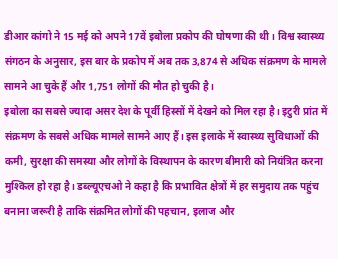डीआर कांगो ने 15 मई को अपने 17वें इबोला प्रकोप की घोषणा की थी। विश्व स्वास्थ्य संगठन के अनुसार, इस बार के प्रकोप में अब तक 3,874 से अधिक संक्रमण के मामले सामने आ चुके हैं और 1,751 लोगों की मौत हो चुकी है।
इबोला का सबसे ज्यादा असर देश के पूर्वी हिस्सों में देखने को मिल रहा है। इटुरी प्रांत में संक्रमण के सबसे अधिक मामले सामने आए हैं। इस इलाके में स्वास्थ्य सुविधाओं की कमी, सुरक्षा की समस्या और लोगों के विस्थापन के कारण बीमारी को नियंत्रित करना मुश्किल हो रहा है। डब्ल्यूएचओ ने कहा है कि प्रभावित क्षेत्रों में हर समुदाय तक पहुंच बनाना जरूरी है ताकि संक्रमित लोगों की पहचान, इलाज और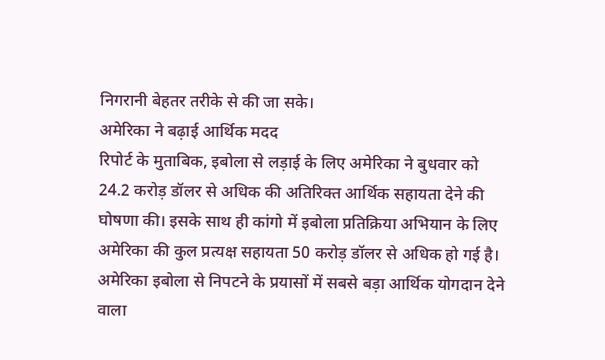निगरानी बेहतर तरीके से की जा सके।
अमेरिका ने बढ़ाई आर्थिक मदद
रिपोर्ट के मुताबिक, इबोला से लड़ाई के लिए अमेरिका ने बुधवार को 24.2 करोड़ डॉलर से अधिक की अतिरिक्त आर्थिक सहायता देने की घोषणा की। इसके साथ ही कांगो में इबोला प्रतिक्रिया अभियान के लिए अमेरिका की कुल प्रत्यक्ष सहायता 50 करोड़ डॉलर से अधिक हो गई है।
अमेरिका इबोला से निपटने के प्रयासों में सबसे बड़ा आर्थिक योगदान देने वाला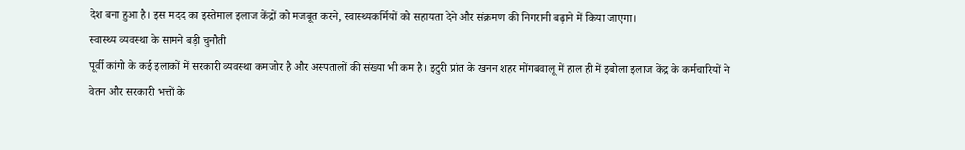देश बना हुआ है। इस मदद का इस्तेमाल इलाज केंद्रों को मजबूत करने, स्वास्थ्यकर्मियों को सहायता देने और संक्रमण की निगरानी बढ़ाने में किया जाएगा।
स्वास्थ्य व्यवस्था के सामने बड़ी चुनौती
पूर्वी कांगो के कई इलाकों में सरकारी व्यवस्था कमजोर है और अस्पतालों की संख्या भी कम है। इटुरी प्रांत के खनन शहर मोंगबवालू में हाल ही में इबोला इलाज केंद्र के कर्मचारियों ने वेतन और सरकारी भत्तों के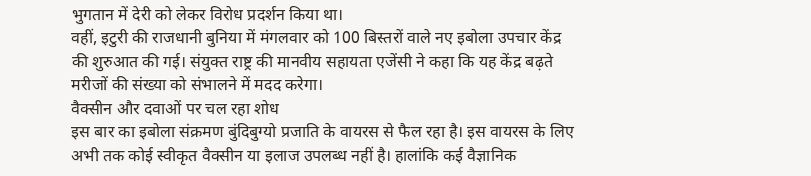भुगतान में देरी को लेकर विरोध प्रदर्शन किया था।
वहीं, इटुरी की राजधानी बुनिया में मंगलवार को 100 बिस्तरों वाले नए इबोला उपचार केंद्र की शुरुआत की गई। संयुक्त राष्ट्र की मानवीय सहायता एजेंसी ने कहा कि यह केंद्र बढ़ते मरीजों की संख्या को संभालने में मदद करेगा।
वैक्सीन और दवाओं पर चल रहा शोध
इस बार का इबोला संक्रमण बुंदिबुग्यो प्रजाति के वायरस से फैल रहा है। इस वायरस के लिए अभी तक कोई स्वीकृत वैक्सीन या इलाज उपलब्ध नहीं है। हालांकि कई वैज्ञानिक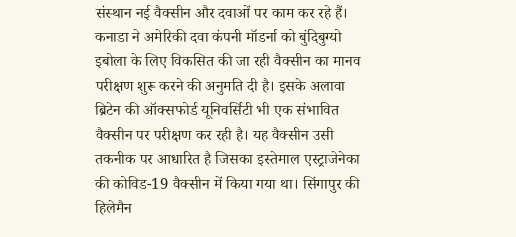संस्थान नई वैक्सीन और दवाओं पर काम कर रहे हैं।
कनाडा ने अमेरिकी दवा कंपनी मॉडर्ना को बुंदिबुग्यो इबोला के लिए विकसित की जा रही वैक्सीन का मानव परीक्षण शुरू करने की अनुमति दी है। इसके अलावा ब्रिटेन की ऑक्सफोर्ड यूनिवर्सिटी भी एक संभावित वैक्सीन पर परीक्षण कर रही है। यह वैक्सीन उसी तकनीक पर आधारित है जिसका इस्तेमाल एस्ट्राजेनेका की कोविड-19 वैक्सीन में किया गया था। सिंगापुर की हिलेमैन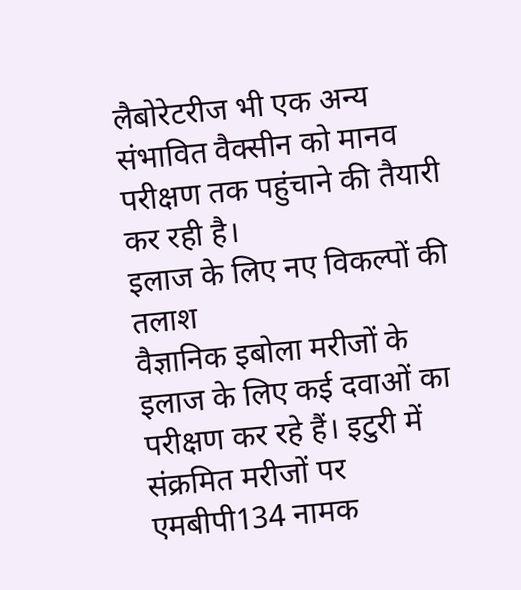लैबोरेटरीज भी एक अन्य संभावित वैक्सीन को मानव परीक्षण तक पहुंचाने की तैयारी कर रही है।
इलाज के लिए नए विकल्पों की तलाश
वैज्ञानिक इबोला मरीजों के इलाज के लिए कई दवाओं का परीक्षण कर रहे हैं। इटुरी में संक्रमित मरीजों पर एमबीपी134 नामक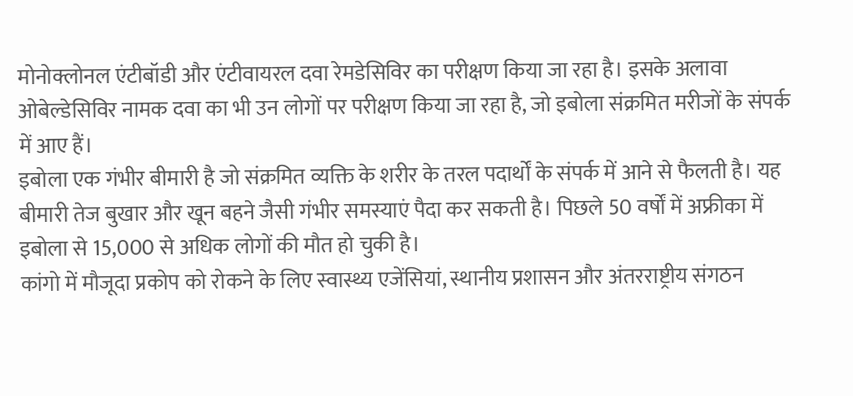मोनोक्लोनल एंटीबॉडी और एंटीवायरल दवा रेमडेसिविर का परीक्षण किया जा रहा है। इसके अलावा ओबेल्डेसिविर नामक दवा का भी उन लोगों पर परीक्षण किया जा रहा है, जो इबोला संक्रमित मरीजों के संपर्क में आए हैं।
इबोला एक गंभीर बीमारी है जो संक्रमित व्यक्ति के शरीर के तरल पदार्थों के संपर्क में आने से फैलती है। यह बीमारी तेज बुखार और खून बहने जैसी गंभीर समस्याएं पैदा कर सकती है। पिछले 50 वर्षों में अफ्रीका में इबोला से 15,000 से अधिक लोगों की मौत हो चुकी है।
कांगो में मौजूदा प्रकोप को रोकने के लिए स्वास्थ्य एजेंसियां, स्थानीय प्रशासन और अंतरराष्ट्रीय संगठन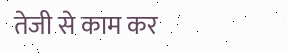तेजी से काम कर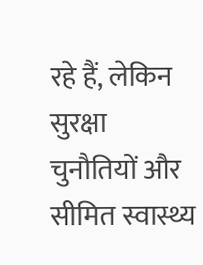रहे हैं, लेकिन सुरक्षा चुनौतियों और सीमित स्वास्थ्य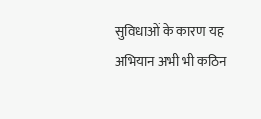सुविधाओं के कारण यह अभियान अभी भी कठिन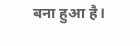बना हुआ है।